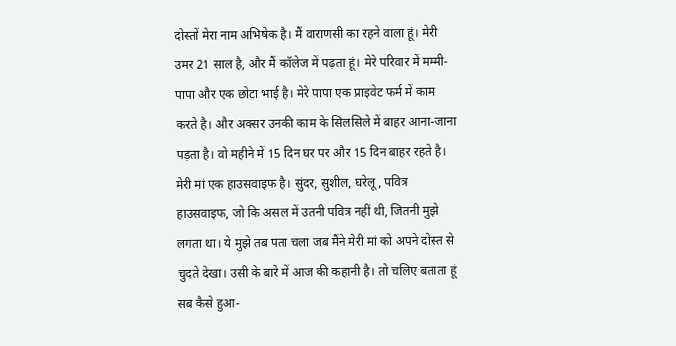दोस्तों मेरा नाम अभिषेक है। मैं वाराणसी का रहने वाला हूं। मेरी उमर 21 साल है, और मैं कॉलेज में पढ़ता हूं। मेरे परिवार में मम्मी-पापा और एक छोटा भाई है। मेरे पापा एक प्राइवेट फर्म में काम करते है। और अक्सर उनकी काम के सिलसिले में बाहर आना-जाना पड़ता है। वो महीने में 15 दिन घर पर और 15 दिन बाहर रहते है।
मेरी मां एक हाउसवाइफ है। सुंदर, सुशील, घरेलू, पवित्र हाउसवाइफ, जो कि असल में उतनी पवित्र नहीं थी, जितनी मुझे लगता था। ये मुझे तब पता चला जब मैंने मेरी मां को अपने दोस्त से चुदते देखा। उसी के बारे में आज की कहानी है। तो चलिए बताता हूं सब कैसे हुआ-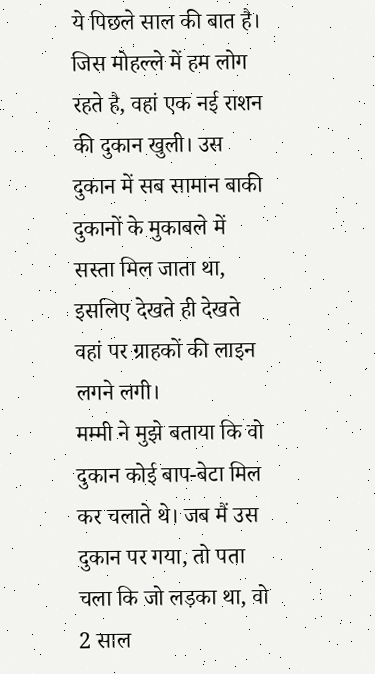ये पिछले साल की बात है। जिस मोहल्ले में हम लोग रहते है, वहां एक नई राशन की दुकान खुली। उस दुकान में सब सामान बाकी दुकानों के मुकाबले में सस्ता मिल जाता था, इसलिए देखते ही देखते वहां पर ग्राहकों की लाइन लगने लगी।
मम्मी ने मुझे बताया कि वो दुकान कोई बाप-बेटा मिल कर चलाते थे। जब मैं उस दुकान पर गया, तो पता चला कि जो लड़का था, वो 2 साल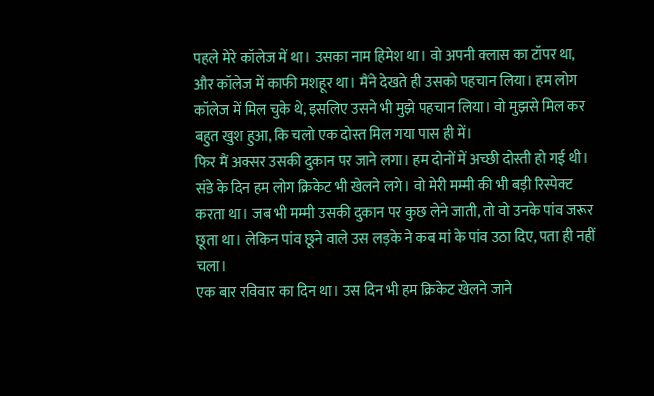पहले मेरे कॉलेज में था। उसका नाम हिमेश था। वो अपनी क्लास का टॉपर था, और कॉलेज में काफी मशहूर था। मैंने देखते ही उसको पहचान लिया। हम लोग कॉलेज में मिल चुके थे, इसलिए उसने भी मुझे पहचान लिया। वो मुझसे मिल कर बहुत खुश हुआ, कि चलो एक दोस्त मिल गया पास ही में।
फिर मैं अक्सर उसकी दुकान पर जाने लगा। हम दोनों में अच्छी दोस्ती हो गई थी। संडे के दिन हम लोग क्रिकेट भी खेलने लगे। वो मेरी मम्मी की भी बड़ी रिस्पेक्ट करता था। जब भी मम्मी उसकी दुकान पर कुछ लेने जाती, तो वो उनके पांव जरूर छूता था। लेकिन पांव छूने वाले उस लड़के ने कब मां के पांव उठा दिए, पता ही नहीं चला।
एक बार रविवार का दिन था। उस दिन भी हम क्रिकेट खेलने जाने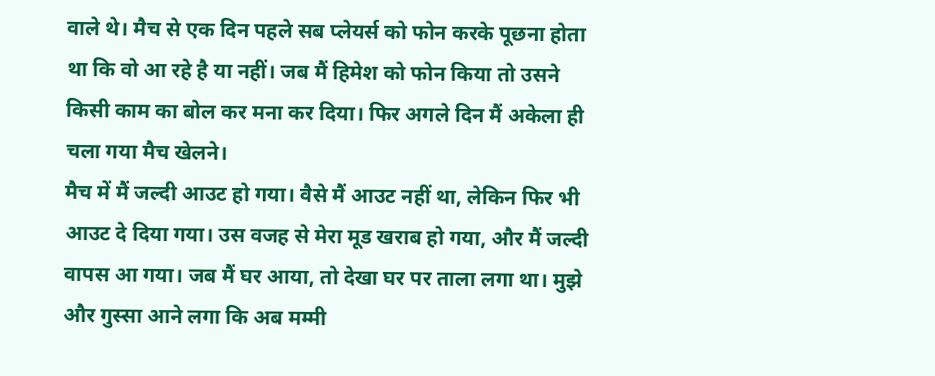वाले थे। मैच से एक दिन पहले सब प्लेयर्स को फोन करके पूछना होता था कि वो आ रहे है या नहीं। जब मैं हिमेश को फोन किया तो उसने किसी काम का बोल कर मना कर दिया। फिर अगले दिन मैं अकेला ही चला गया मैच खेलने।
मैच में मैं जल्दी आउट हो गया। वैसे मैं आउट नहीं था, लेकिन फिर भी आउट दे दिया गया। उस वजह से मेरा मूड खराब हो गया, और मैं जल्दी वापस आ गया। जब मैं घर आया, तो देखा घर पर ताला लगा था। मुझे और गुस्सा आने लगा कि अब मम्मी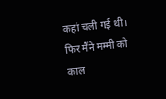कहां चली गई थी। फिर मैंने मम्मी को काल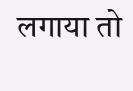लगाया तो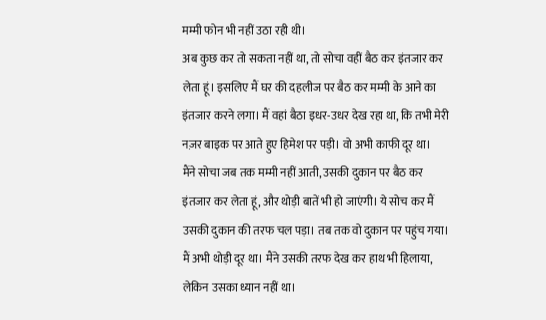मम्मी फोन भी नहीं उठा रही थी।
अब कुछ कर तो सकता नहीं था, तो सोचा वहीं बैठ कर इंतजार कर लेता हूं। इसलिए मैं घर की दहलीज पर बैठ कर मम्मी के आने का इंतजार करने लगा। मैं वहां बैठा इधर-उधर देख रहा था, कि तभी मेरी नज़र बाइक पर आते हुए हिमेश पर पड़ी। वो अभी काफी दूर था।
मैंने सोचा जब तक मम्मी नहीं आती, उसकी दुकान पर बैठ कर इंतजार कर लेता हूं, और थोड़ी बातें भी हो जाएंगी। ये सोच कर मैं उसकी दुकान की तरफ चल पड़ा। तब तक वो दुकान पर पहुंच गया। मैं अभी थोड़ी दूर था। मैंने उसकी तरफ देख कर हाथ भी हिलाया, लेकिन उसका ध्यान नहीं था।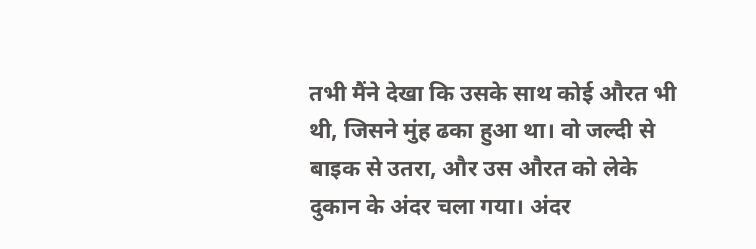तभी मैंने देखा कि उसके साथ कोई औरत भी थी, जिसने मुंह ढका हुआ था। वो जल्दी से बाइक से उतरा, और उस औरत को लेके दुकान के अंदर चला गया। अंदर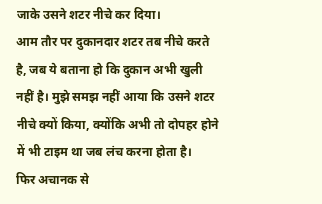जाके उसने शटर नीचे कर दिया।
आम तौर पर दुकानदार शटर तब नीचे करते है, जब ये बताना हो कि दुकान अभी खुली नहीं है। मुझे समझ नहीं आया कि उसने शटर नीचे क्यों किया, क्योंकि अभी तो दोपहर होने में भी टाइम था जब लंच करना होता है।
फिर अचानक से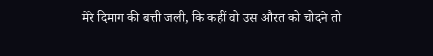मेरे दिमाग की बत्ती जली, कि कहीं वो उस औरत को चोदने तो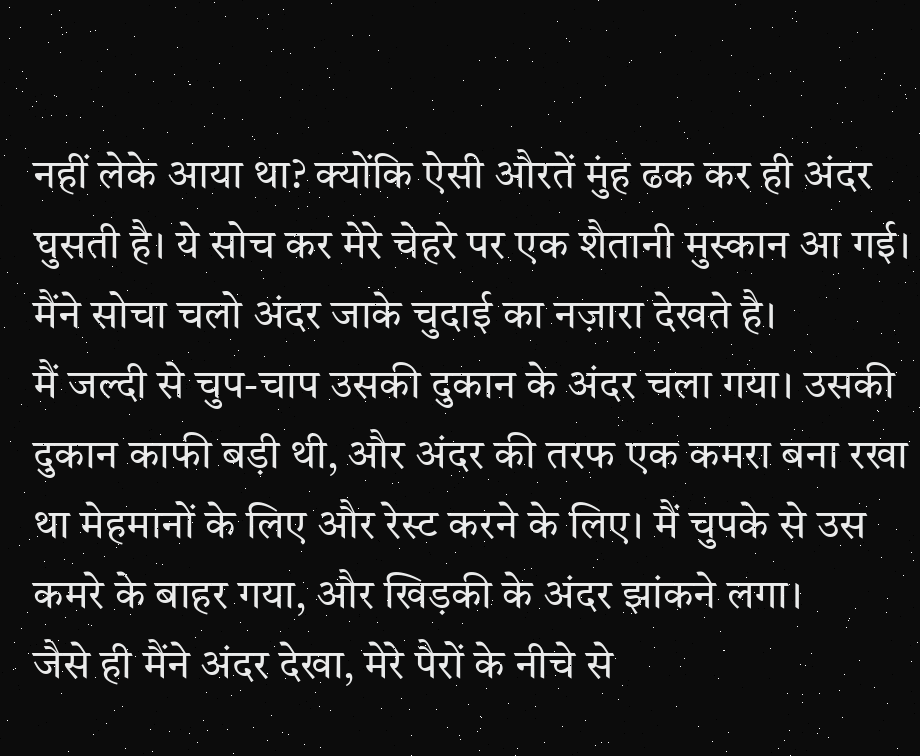नहीं लेके आया था? क्योंकि ऐसी औरतें मुंह ढक कर ही अंदर घुसती है। ये सोच कर मेरे चेहरे पर एक शैतानी मुस्कान आ गई। मैंने सोचा चलो अंदर जाके चुदाई का नज़ारा देखते है।
मैं जल्दी से चुप-चाप उसकी दुकान के अंदर चला गया। उसकी दुकान काफी बड़ी थी, और अंदर की तरफ एक कमरा बना रखा था मेहमानों के लिए और रेस्ट करने के लिए। मैं चुपके से उस कमरे के बाहर गया, और खिड़की के अंदर झांकने लगा।
जैसे ही मैंने अंदर देखा, मेरे पैरों के नीचे से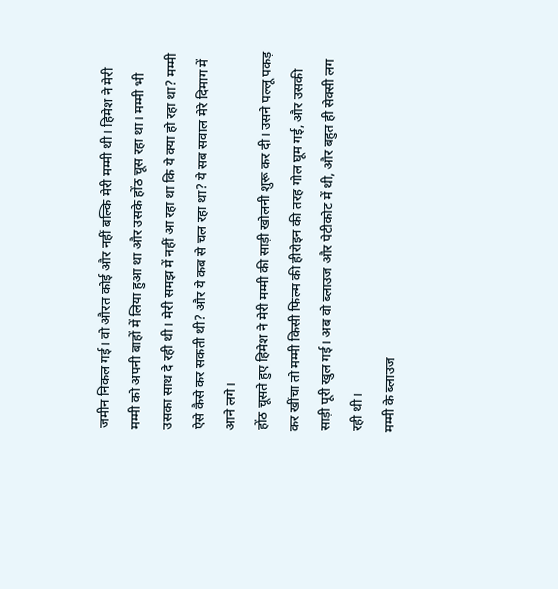जमीन निकल गई। वो औरत कोई और नहीं बल्कि मेरी मम्मी थी। हिमेश ने मेरी मम्मी को अपनी बाहों में लिया हुआ था और उसके होंठ चूस रहा था। मम्मी भी उसका साथ दे रही थी। मेरी समझ में नहीं आ रहा था कि ये क्या हो रहा था? मम्मी ऐसे कैसे कर सकती थी? और ये कब से चल रहा था? ये सब सवाल मेरे दिमाग में आने लगे।
होंठ चूसते हुए हिमेश ने मेरी मम्मी की साड़ी खोलनी शुरू कर दी। उसने पल्लू पकड़ कर खींचा तो मम्मी किसी फिल्म की हीरोइन की तरह गोल घूम गई, और उसकी साड़ी पूरी खुल गई। अब वो ब्लाउज और पेटीकोट में थी, और बहुत ही सेक्सी लग रही थी।
मम्मी के ब्लाउज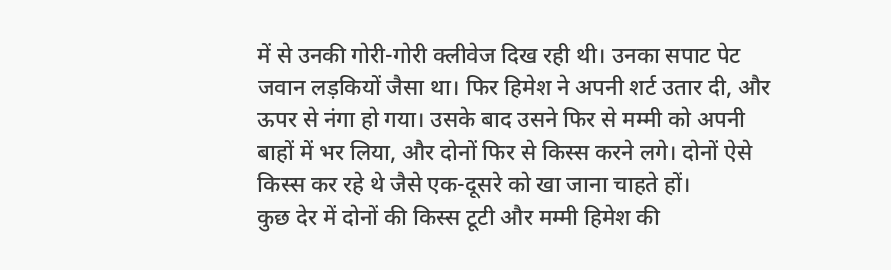में से उनकी गोरी-गोरी क्लीवेज दिख रही थी। उनका सपाट पेट जवान लड़कियों जैसा था। फिर हिमेश ने अपनी शर्ट उतार दी, और ऊपर से नंगा हो गया। उसके बाद उसने फिर से मम्मी को अपनी बाहों में भर लिया, और दोनों फिर से किस्स करने लगे। दोनों ऐसे किस्स कर रहे थे जैसे एक-दूसरे को खा जाना चाहते हों।
कुछ देर में दोनों की किस्स टूटी और मम्मी हिमेश की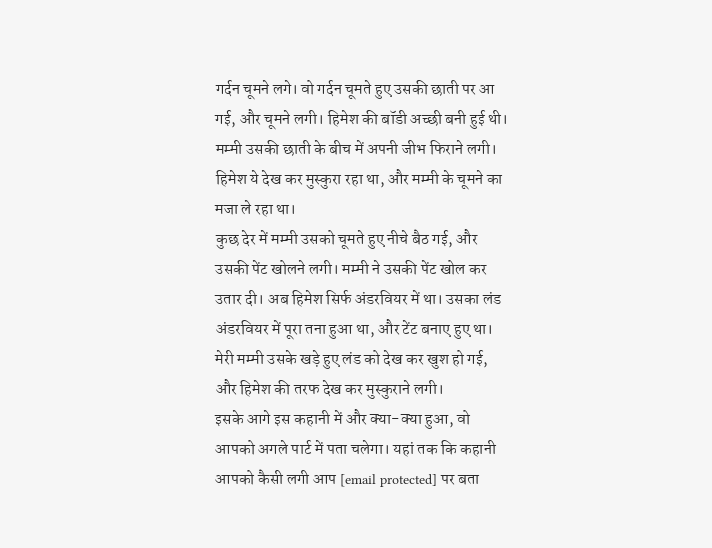गर्दन चूमने लगे। वो गर्दन चूमते हुए उसकी छाती पर आ गई, और चूमने लगी। हिमेश की बॉडी अच्छी बनी हुई थी। मम्मी उसकी छाती के बीच में अपनी जीभ फिराने लगी। हिमेश ये देख कर मुस्कुरा रहा था, और मम्मी के चूमने का मजा ले रहा था।
कुछ देर में मम्मी उसको चूमते हुए नीचे बैठ गई, और उसकी पेंट खोलने लगी। मम्मी ने उसकी पेंट खोल कर उतार दी। अब हिमेश सिर्फ अंडरवियर में था। उसका लंड अंडरवियर में पूरा तना हुआ था, और टेंट बनाए हुए था। मेरी मम्मी उसके खड़े हुए लंड को देख कर खुश हो गई, और हिमेश की तरफ देख कर मुस्कुराने लगी।
इसके आगे इस कहानी में और क्या-क्या हुआ, वो आपको अगले पार्ट में पता चलेगा। यहां तक कि कहानी आपको कैसी लगी आप [email protected] पर बता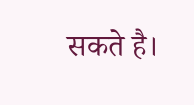सकते है।